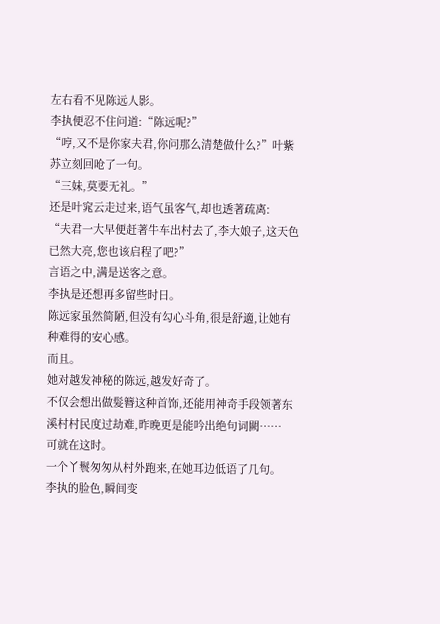左右看不见陈远人影。
李执便忍不住问道:“陈远呢?”
“哼,又不是你家夫君,你问那么清楚做什么?”叶紫苏立刻回呛了一句。
“三妹,莫要无礼。”
还是叶窕云走过来,语气虽客气,却也透著疏离:
“夫君一大早便赶著牛车出村去了,李大娘子,这天色已然大亮,您也该启程了吧?”
言语之中,满是送客之意。
李执是还想再多留些时日。
陈远家虽然简陋,但没有勾心斗角,很是舒適,让她有种难得的安心感。
而且。
她对越发神秘的陈远,越发好奇了。
不仅会想出做髮簪这种首饰,还能用神奇手段领著东溪村村民度过劫难,昨晚更是能吟出绝句词闕……
可就在这时。
一个丫鬟匆匆从村外跑来,在她耳边低语了几句。
李执的脸色,瞬间变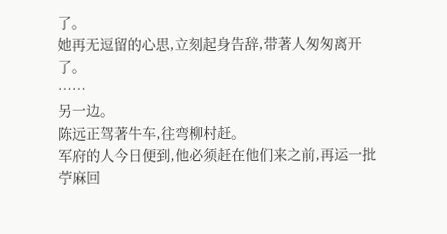了。
她再无逗留的心思,立刻起身告辞,带著人匆匆离开了。
……
另一边。
陈远正驾著牛车,往弯柳村赶。
军府的人今日便到,他必须赶在他们来之前,再运一批苧麻回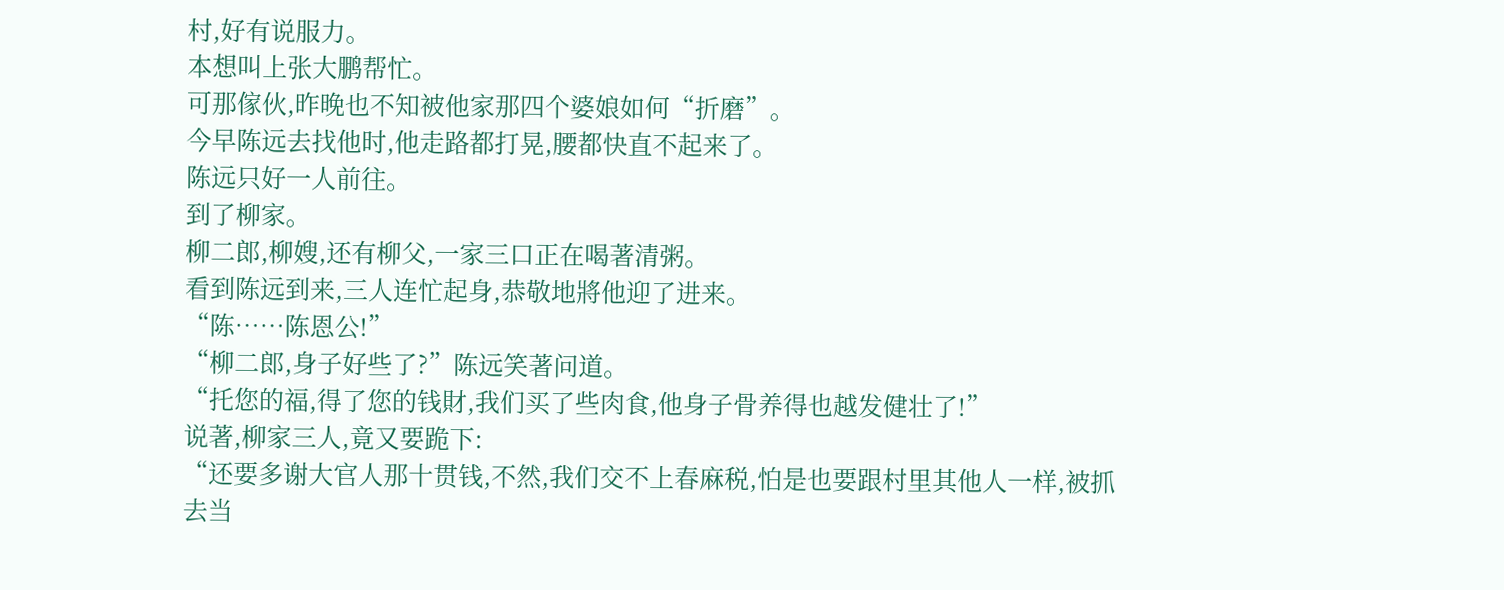村,好有说服力。
本想叫上张大鹏帮忙。
可那傢伙,昨晚也不知被他家那四个婆娘如何“折磨”。
今早陈远去找他时,他走路都打晃,腰都快直不起来了。
陈远只好一人前往。
到了柳家。
柳二郎,柳嫂,还有柳父,一家三口正在喝著清粥。
看到陈远到来,三人连忙起身,恭敬地將他迎了进来。
“陈……陈恩公!”
“柳二郎,身子好些了?”陈远笑著问道。
“托您的福,得了您的钱財,我们买了些肉食,他身子骨养得也越发健壮了!”
说著,柳家三人,竟又要跪下:
“还要多谢大官人那十贯钱,不然,我们交不上春麻税,怕是也要跟村里其他人一样,被抓去当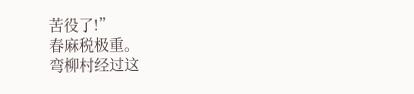苦役了!”
春麻税极重。
弯柳村经过这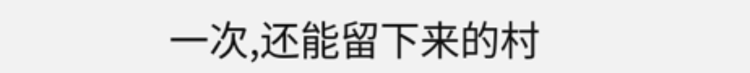一次,还能留下来的村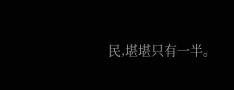民,堪堪只有一半。